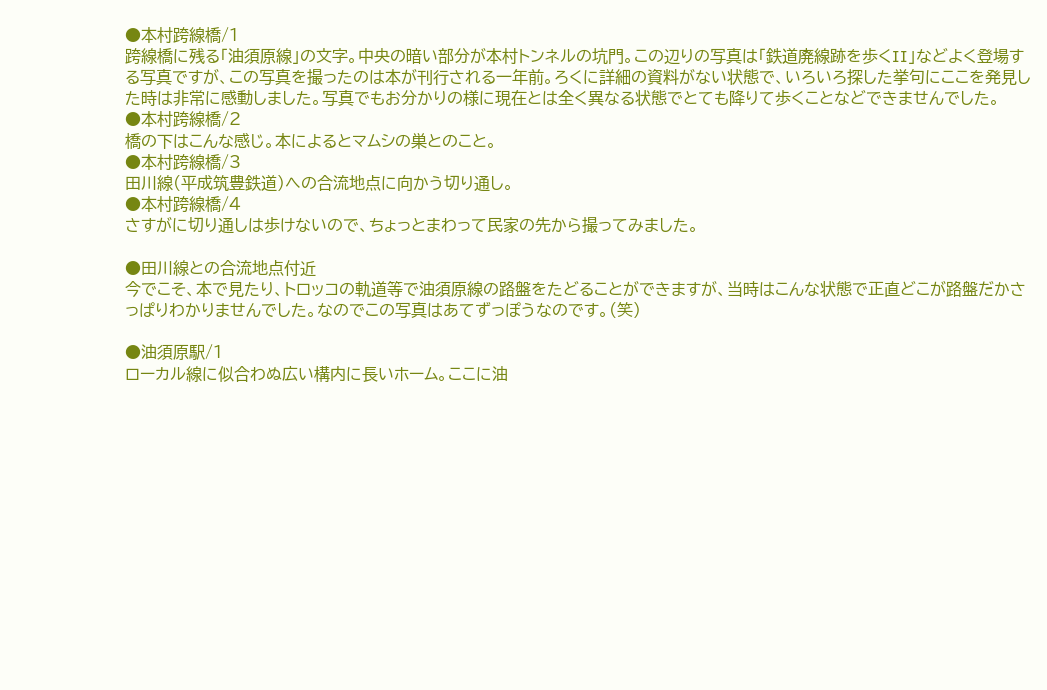●本村跨線橋/1
跨線橋に残る「油須原線」の文字。中央の暗い部分が本村トンネルの坑門。この辺りの写真は「鉄道廃線跡を歩くII」などよく登場する写真ですが、この写真を撮ったのは本が刊行される一年前。ろくに詳細の資料がない状態で、いろいろ探した挙句にここを発見した時は非常に感動しました。写真でもお分かりの様に現在とは全く異なる状態でとても降りて歩くことなどできませんでした。
●本村跨線橋/2
橋の下はこんな感じ。本によるとマムシの巣とのこと。
●本村跨線橋/3
田川線(平成筑豊鉄道)への合流地点に向かう切り通し。
●本村跨線橋/4
さすがに切り通しは歩けないので、ちょっとまわって民家の先から撮ってみました。

●田川線との合流地点付近
今でこそ、本で見たり、トロッコの軌道等で油須原線の路盤をたどることができますが、当時はこんな状態で正直どこが路盤だかさっぱりわかりませんでした。なのでこの写真はあてずっぽうなのです。(笑)

●油須原駅/1
ローカル線に似合わぬ広い構内に長いホーム。ここに油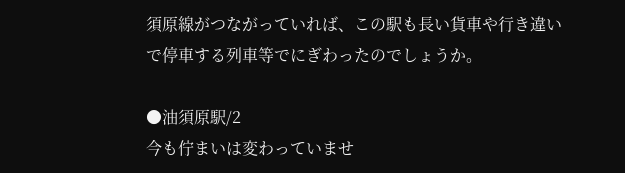須原線がつながっていれば、この駅も長い貨車や行き違いで停車する列車等でにぎわったのでしょうか。

●油須原駅/2
今も佇まいは変わっていませ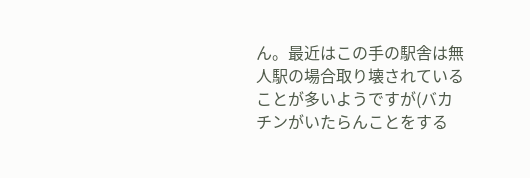ん。最近はこの手の駅舎は無人駅の場合取り壊されていることが多いようですが(バカチンがいたらんことをする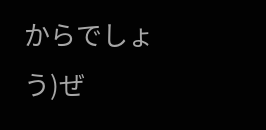からでしょう)ぜ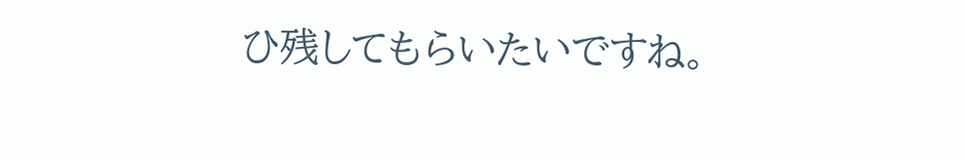ひ残してもらいたいですね。